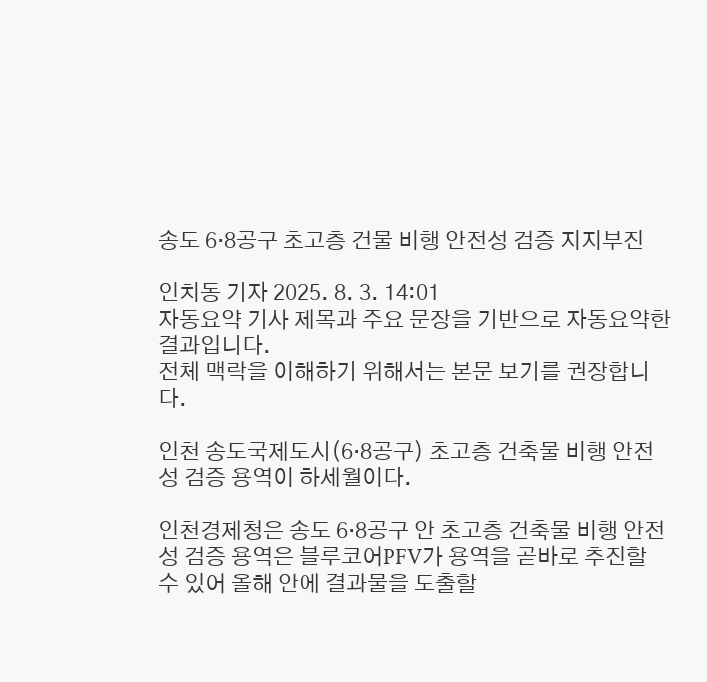송도 6·8공구 초고층 건물 비행 안전성 검증 지지부진

인치동 기자 2025. 8. 3. 14:01
자동요약 기사 제목과 주요 문장을 기반으로 자동요약한 결과입니다.
전체 맥락을 이해하기 위해서는 본문 보기를 권장합니다.

인천 송도국제도시(6·8공구) 초고층 건축물 비행 안전성 검증 용역이 하세월이다.

인천경제청은 송도 6·8공구 안 초고층 건축물 비행 안전성 검증 용역은 블루코어PFV가 용역을 곧바로 추진할 수 있어 올해 안에 결과물을 도출할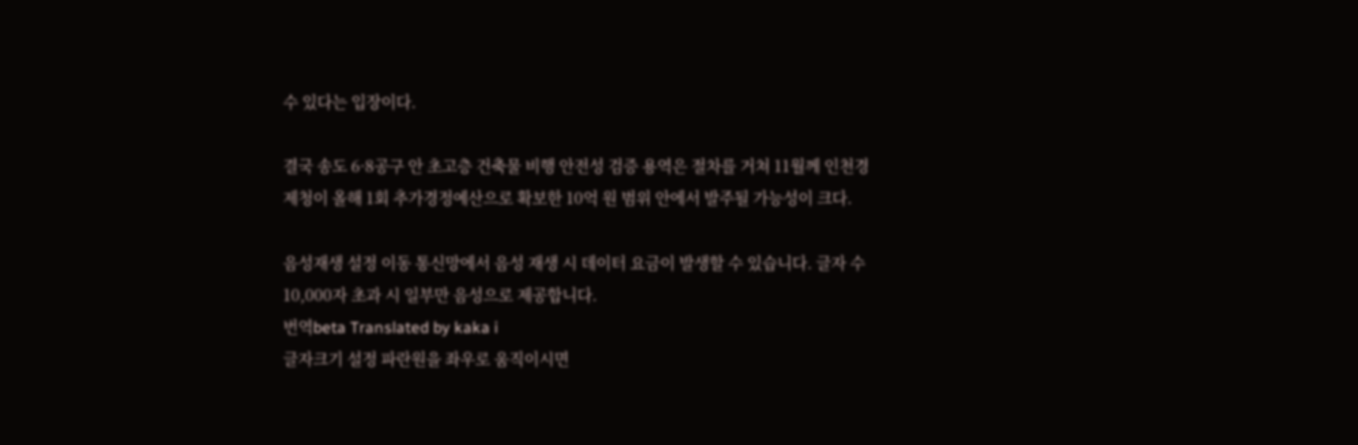수 있다는 입장이다.

결국 송도 6·8공구 안 초고층 건축물 비행 안전성 검증 용역은 절차를 거쳐 11월께 인천경제청이 올해 1회 추가경정예산으로 확보한 10억 원 범위 안에서 발주될 가능성이 크다.

음성재생 설정 이동 통신망에서 음성 재생 시 데이터 요금이 발생할 수 있습니다. 글자 수 10,000자 초과 시 일부만 음성으로 제공합니다.
번역beta Translated by kaka i
글자크기 설정 파란원을 좌우로 움직이시면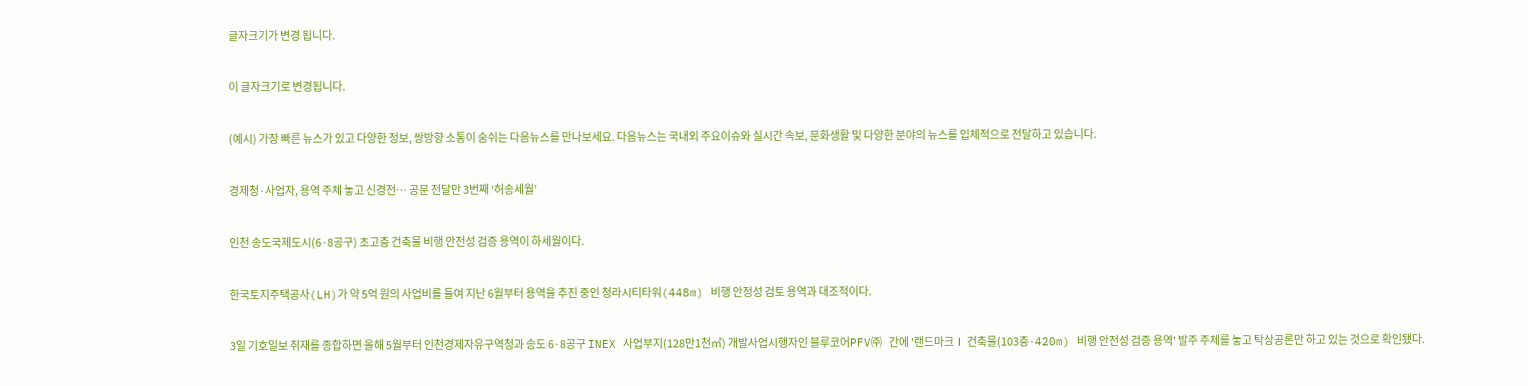글자크기가 변경 됩니다.

이 글자크기로 변경됩니다.

(예시) 가장 빠른 뉴스가 있고 다양한 정보, 쌍방향 소통이 숨쉬는 다음뉴스를 만나보세요. 다음뉴스는 국내외 주요이슈와 실시간 속보, 문화생활 및 다양한 분야의 뉴스를 입체적으로 전달하고 있습니다.

경제청·사업자, 용역 주체 놓고 신경전… 공문 전달만 3번째 ‘허송세월’

인천 송도국제도시(6·8공구) 초고층 건축물 비행 안전성 검증 용역이 하세월이다.

한국토지주택공사(LH)가 약 5억 원의 사업비를 들여 지난 6월부터 용역을 추진 중인 청라시티타워(448m) 비행 안정성 검토 용역과 대조적이다.

3일 기호일보 취재를 종합하면 올해 5월부터 인천경제자유구역청과 송도 6·8공구 INEX 사업부지(128만1천㎡) 개발사업시행자인 블루코어PFV㈜ 간에 '랜드마크Ⅰ 건축물(103층·420m) 비행 안전성 검증 용역' 발주 주체를 놓고 탁상공론만 하고 있는 것으로 확인됐다.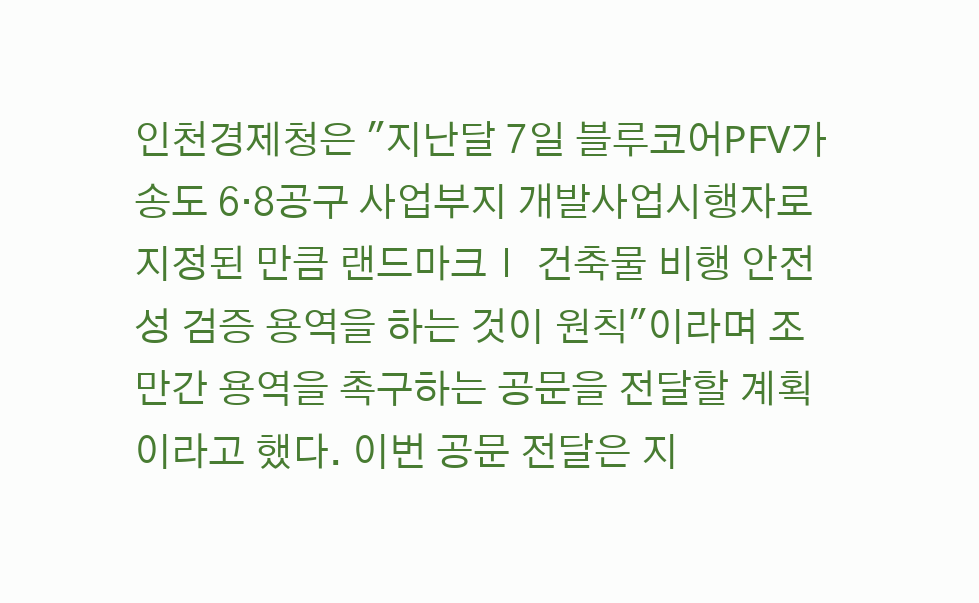인천경제청은 "지난달 7일 블루코어PFV가 송도 6·8공구 사업부지 개발사업시행자로 지정된 만큼 랜드마크Ⅰ 건축물 비행 안전성 검증 용역을 하는 것이 원칙"이라며 조만간 용역을 촉구하는 공문을 전달할 계획이라고 했다. 이번 공문 전달은 지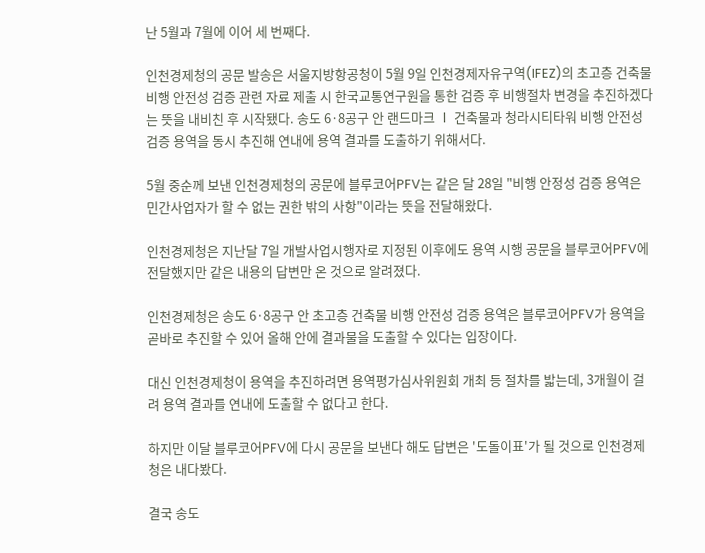난 5월과 7월에 이어 세 번째다.

인천경제청의 공문 발송은 서울지방항공청이 5월 9일 인천경제자유구역(IFEZ)의 초고층 건축물 비행 안전성 검증 관련 자료 제출 시 한국교통연구원을 통한 검증 후 비행절차 변경을 추진하겠다는 뜻을 내비친 후 시작됐다. 송도 6·8공구 안 랜드마크 Ⅰ 건축물과 청라시티타워 비행 안전성 검증 용역을 동시 추진해 연내에 용역 결과를 도출하기 위해서다.

5월 중순께 보낸 인천경제청의 공문에 블루코어PFV는 같은 달 28일 "비행 안정성 검증 용역은 민간사업자가 할 수 없는 권한 밖의 사항"이라는 뜻을 전달해왔다.

인천경제청은 지난달 7일 개발사업시행자로 지정된 이후에도 용역 시행 공문을 블루코어PFV에 전달했지만 같은 내용의 답변만 온 것으로 알려졌다.

인천경제청은 송도 6·8공구 안 초고층 건축물 비행 안전성 검증 용역은 블루코어PFV가 용역을 곧바로 추진할 수 있어 올해 안에 결과물을 도출할 수 있다는 입장이다.

대신 인천경제청이 용역을 추진하려면 용역평가심사위원회 개최 등 절차를 밟는데, 3개월이 걸려 용역 결과를 연내에 도출할 수 없다고 한다.

하지만 이달 블루코어PFV에 다시 공문을 보낸다 해도 답변은 '도돌이표'가 될 것으로 인천경제청은 내다봤다.

결국 송도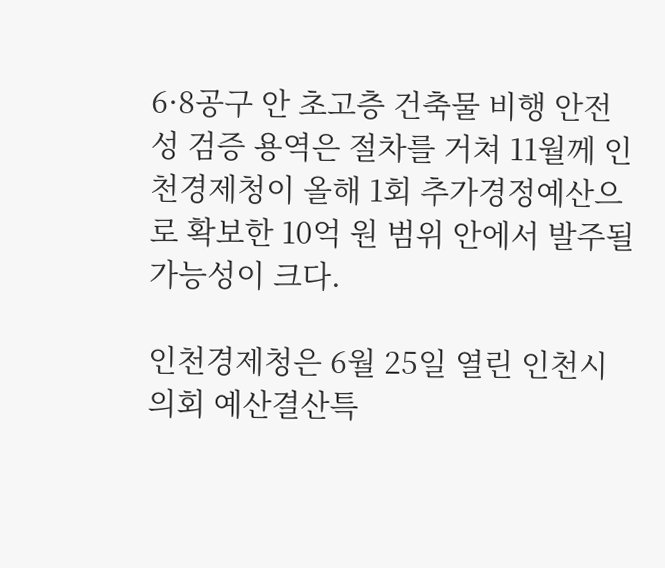6·8공구 안 초고층 건축물 비행 안전성 검증 용역은 절차를 거쳐 11월께 인천경제청이 올해 1회 추가경정예산으로 확보한 10억 원 범위 안에서 발주될 가능성이 크다.

인천경제청은 6월 25일 열린 인천시의회 예산결산특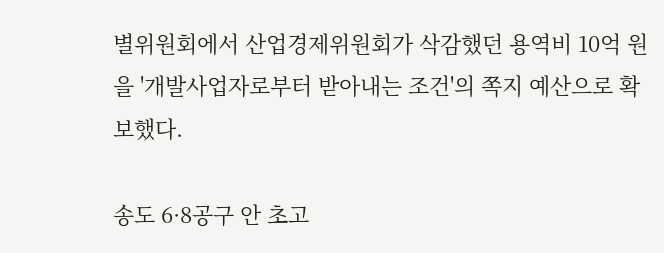별위원회에서 산업경제위원회가 삭감했던 용역비 10억 원을 '개발사업자로부터 받아내는 조건'의 쪽지 예산으로 확보했다.

송도 6·8공구 안 초고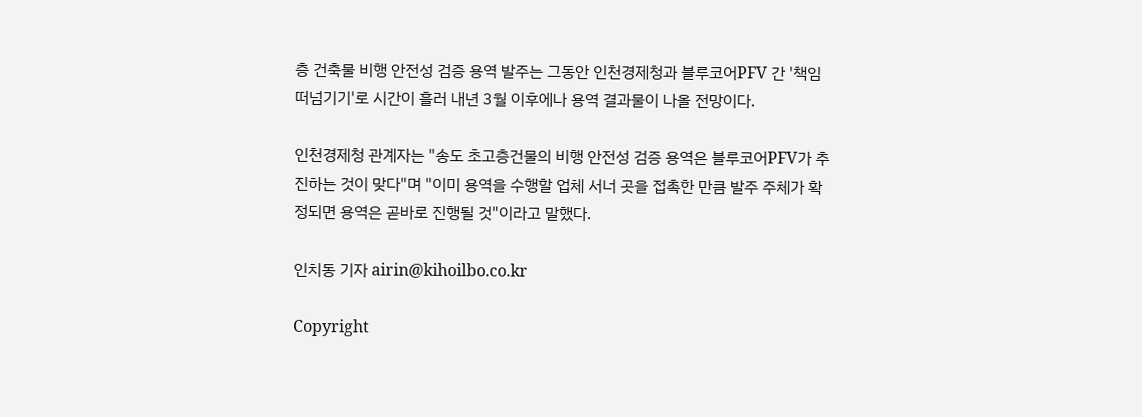층 건축물 비행 안전성 검증 용역 발주는 그동안 인천경제청과 블루코어PFV 간 '책임 떠넘기기'로 시간이 흘러 내년 3월 이후에나 용역 결과물이 나올 전망이다.

인천경제청 관계자는 "송도 초고층건물의 비행 안전성 검증 용역은 블루코어PFV가 추진하는 것이 맞다"며 "이미 용역을 수행할 업체 서너 곳을 접촉한 만큼 발주 주체가 확정되면 용역은 곧바로 진행될 것"이라고 말했다.

인치동 기자 airin@kihoilbo.co.kr

Copyright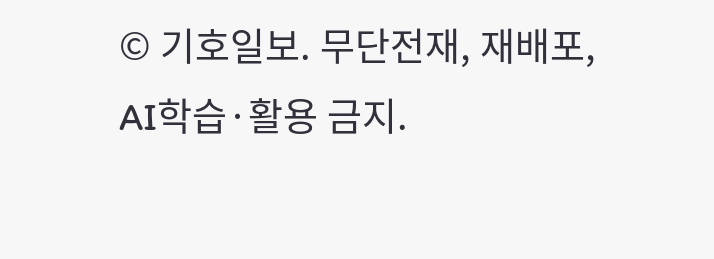© 기호일보. 무단전재, 재배포, AI학습·활용 금지.